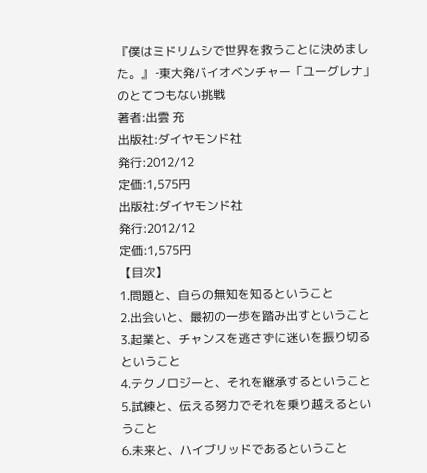『僕はミドリムシで世界を救うことに決めました。』 ‐東大発バイオベンチャー「ユーグレナ」のとてつもない挑戦
著者:出雲 充
出版社:ダイヤモンド社
発行:2012/12
定価:1,575円
出版社:ダイヤモンド社
発行:2012/12
定価:1,575円
【目次】
1.問題と、自らの無知を知るということ
2.出会いと、最初の一歩を踏み出すということ
3.起業と、チャンスを逃さずに迷いを振り切るということ
4.テクノロジーと、それを継承するということ
5.試練と、伝える努力でそれを乗り越えるということ
6.未来と、ハイブリッドであるということ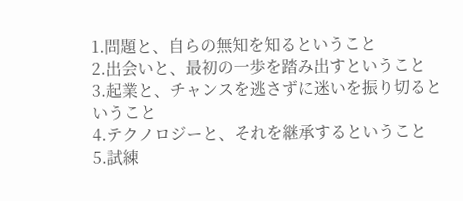1.問題と、自らの無知を知るということ
2.出会いと、最初の一歩を踏み出すということ
3.起業と、チャンスを逃さずに迷いを振り切るということ
4.テクノロジーと、それを継承するということ
5.試練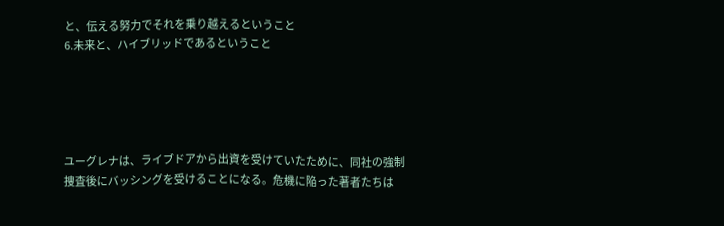と、伝える努力でそれを乗り越えるということ
6.未来と、ハイブリッドであるということ





ユーグレナは、ライブドアから出資を受けていたために、同社の強制捜査後にバッシングを受けることになる。危機に陥った著者たちは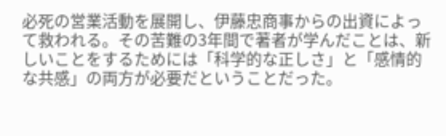必死の営業活動を展開し、伊藤忠商事からの出資によって救われる。その苦難の3年間で著者が学んだことは、新しいことをするためには「科学的な正しさ」と「感情的な共感」の両方が必要だということだった。